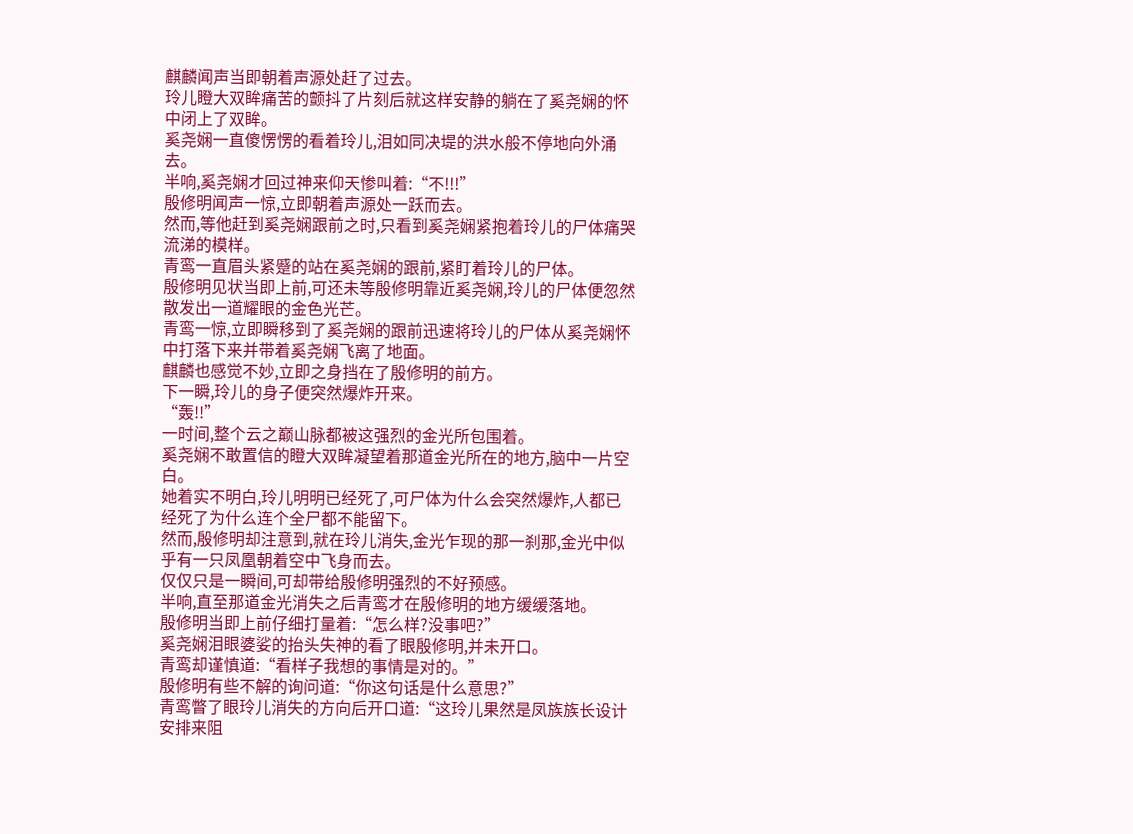麒麟闻声当即朝着声源处赶了过去。
玲儿瞪大双眸痛苦的颤抖了片刻后就这样安静的躺在了奚尧娴的怀中闭上了双眸。
奚尧娴一直傻愣愣的看着玲儿,泪如同决堤的洪水般不停地向外涌去。
半响,奚尧娴才回过神来仰天惨叫着:“不!!!”
殷修明闻声一惊,立即朝着声源处一跃而去。
然而,等他赶到奚尧娴跟前之时,只看到奚尧娴紧抱着玲儿的尸体痛哭流涕的模样。
青鸾一直眉头紧蹙的站在奚尧娴的跟前,紧盯着玲儿的尸体。
殷修明见状当即上前,可还未等殷修明靠近奚尧娴,玲儿的尸体便忽然散发出一道耀眼的金色光芒。
青鸾一惊,立即瞬移到了奚尧娴的跟前迅速将玲儿的尸体从奚尧娴怀中打落下来并带着奚尧娴飞离了地面。
麒麟也感觉不妙,立即之身挡在了殷修明的前方。
下一瞬,玲儿的身子便突然爆炸开来。
“轰!!”
一时间,整个云之巅山脉都被这强烈的金光所包围着。
奚尧娴不敢置信的瞪大双眸凝望着那道金光所在的地方,脑中一片空白。
她着实不明白,玲儿明明已经死了,可尸体为什么会突然爆炸,人都已经死了为什么连个全尸都不能留下。
然而,殷修明却注意到,就在玲儿消失,金光乍现的那一刹那,金光中似乎有一只凤凰朝着空中飞身而去。
仅仅只是一瞬间,可却带给殷修明强烈的不好预感。
半响,直至那道金光消失之后青鸾才在殷修明的地方缓缓落地。
殷修明当即上前仔细打量着:“怎么样?没事吧?”
奚尧娴泪眼婆娑的抬头失神的看了眼殷修明,并未开口。
青鸾却谨慎道:“看样子我想的事情是对的。”
殷修明有些不解的询问道:“你这句话是什么意思?”
青鸾瞥了眼玲儿消失的方向后开口道:“这玲儿果然是凤族族长设计安排来阻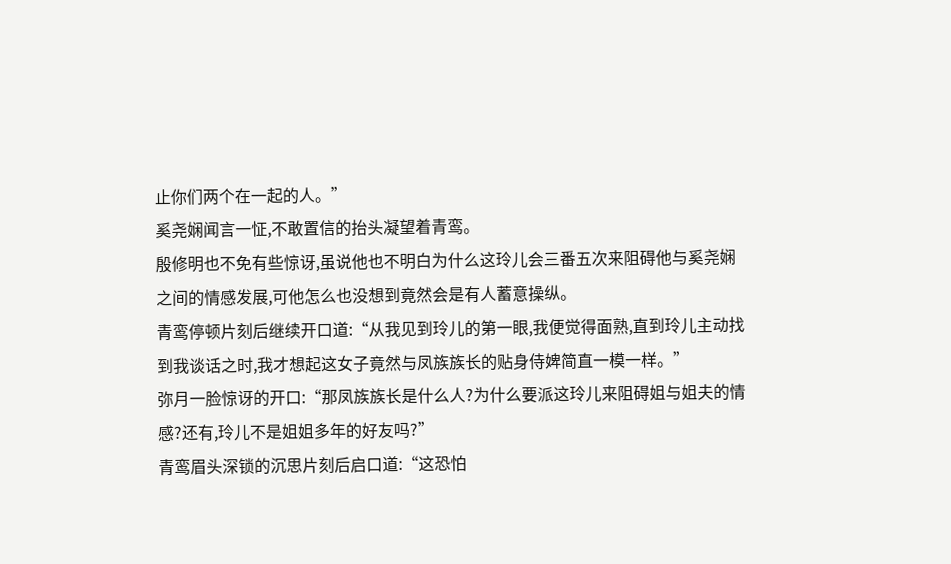止你们两个在一起的人。”
奚尧娴闻言一怔,不敢置信的抬头凝望着青鸾。
殷修明也不免有些惊讶,虽说他也不明白为什么这玲儿会三番五次来阻碍他与奚尧娴之间的情感发展,可他怎么也没想到竟然会是有人蓄意操纵。
青鸾停顿片刻后继续开口道:“从我见到玲儿的第一眼,我便觉得面熟,直到玲儿主动找到我谈话之时,我才想起这女子竟然与凤族族长的贴身侍婢简直一模一样。”
弥月一脸惊讶的开口:“那凤族族长是什么人?为什么要派这玲儿来阻碍姐与姐夫的情感?还有,玲儿不是姐姐多年的好友吗?”
青鸾眉头深锁的沉思片刻后启口道:“这恐怕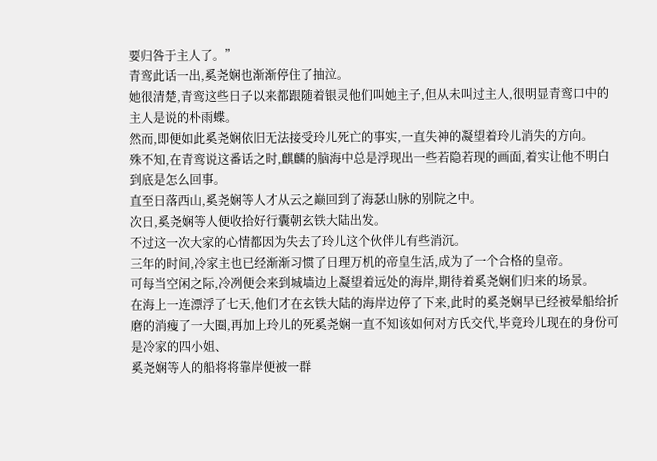要归咎于主人了。”
青鸾此话一出,奚尧娴也渐渐停住了抽泣。
她很清楚,青鸾这些日子以来都跟随着银灵他们叫她主子,但从未叫过主人,很明显青鸾口中的主人是说的朴雨蝶。
然而,即便如此奚尧娴依旧无法接受玲儿死亡的事实,一直失神的凝望着玲儿消失的方向。
殊不知,在青鸾说这番话之时,麒麟的脑海中总是浮现出一些若隐若现的画面,着实让他不明白到底是怎么回事。
直至日落西山,奚尧娴等人才从云之巅回到了海瑟山脉的别院之中。
次日,奚尧娴等人便收拾好行囊朝玄铁大陆出发。
不过这一次大家的心情都因为失去了玲儿这个伙伴儿有些消沉。
三年的时间,冷家主也已经渐渐习惯了日理万机的帝皇生活,成为了一个合格的皇帝。
可每当空闲之际,冷冽便会来到城墙边上凝望着远处的海岸,期待着奚尧娴们归来的场景。
在海上一连漂浮了七天,他们才在玄铁大陆的海岸边停了下来,此时的奚尧娴早已经被晕船给折磨的消瘦了一大圈,再加上玲儿的死奚尧娴一直不知该如何对方氏交代,毕竟玲儿现在的身份可是冷家的四小姐、
奚尧娴等人的船将将靠岸便被一群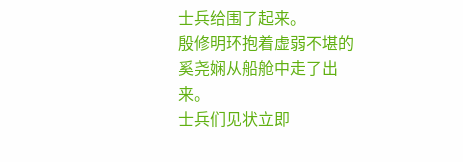士兵给围了起来。
殷修明环抱着虚弱不堪的奚尧娴从船舱中走了出来。
士兵们见状立即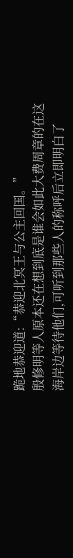跪地恭迎道:“恭迎北冥王与公主回国。”
殷修明等人原本还在想到底是谁会如此大费周章的在这海岸边等待他们,可听到那些人的称呼后立即明白了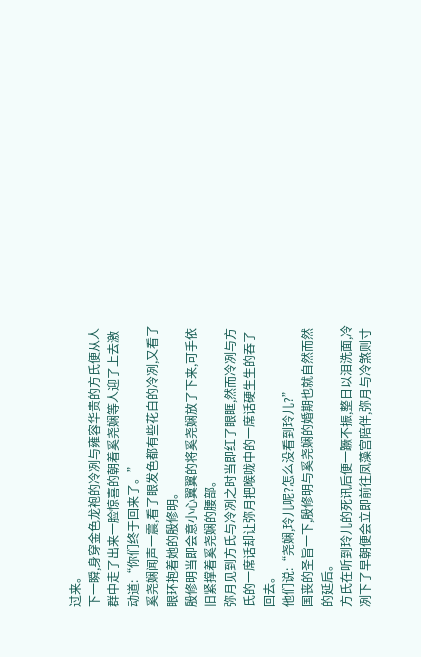过来。
下一瞬,身穿金色龙袍的冷冽与雍容华贵的方氏便从人群中走了出来一脸惊喜的朝着奚尧娴等人迎了上去激动道:“你们终于回来了。”
奚尧娴闻声一震,看了眼发色都有些花白的冷冽,又看了眼环抱着她的殷修明。
殷修明当即会意小心翼翼的将奚尧娴放了下来,可手依旧紧撑着奚尧娴的腰部。
弥月见到方氏与冷冽之时当即红了眼眶,然而冷冽与方氏的一席话却让弥月把喉咙中的一席话硬生生的吞了回去。
他们说:“尧娴,玲儿呢?怎么没看到玲儿?”
国丧的圣旨一下,殷修明与奚尧娴的婚期也就自然而然的延后。
方氏在听到玲儿的死讯后便一蹶不振,整日以泪洗面,冷冽下了早朝便会立即前往凤藻宫陪伴,弥月与冷煞则寸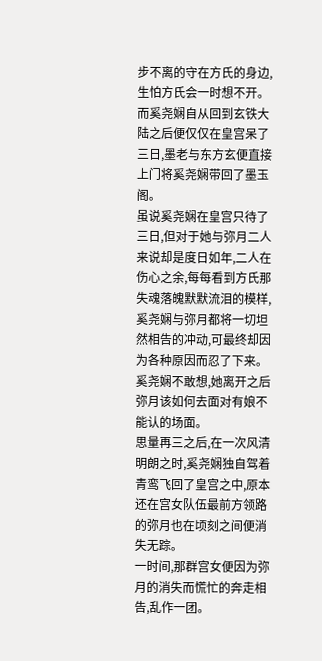步不离的守在方氏的身边,生怕方氏会一时想不开。
而奚尧娴自从回到玄铁大陆之后便仅仅在皇宫呆了三日,墨老与东方玄便直接上门将奚尧娴带回了墨玉阁。
虽说奚尧娴在皇宫只待了三日,但对于她与弥月二人来说却是度日如年,二人在伤心之余,每每看到方氏那失魂落魄默默流泪的模样,奚尧娴与弥月都将一切坦然相告的冲动,可最终却因为各种原因而忍了下来。
奚尧娴不敢想,她离开之后弥月该如何去面对有娘不能认的场面。
思量再三之后,在一次风清明朗之时,奚尧娴独自驾着青鸾飞回了皇宫之中,原本还在宫女队伍最前方领路的弥月也在顷刻之间便消失无踪。
一时间,那群宫女便因为弥月的消失而慌忙的奔走相告,乱作一团。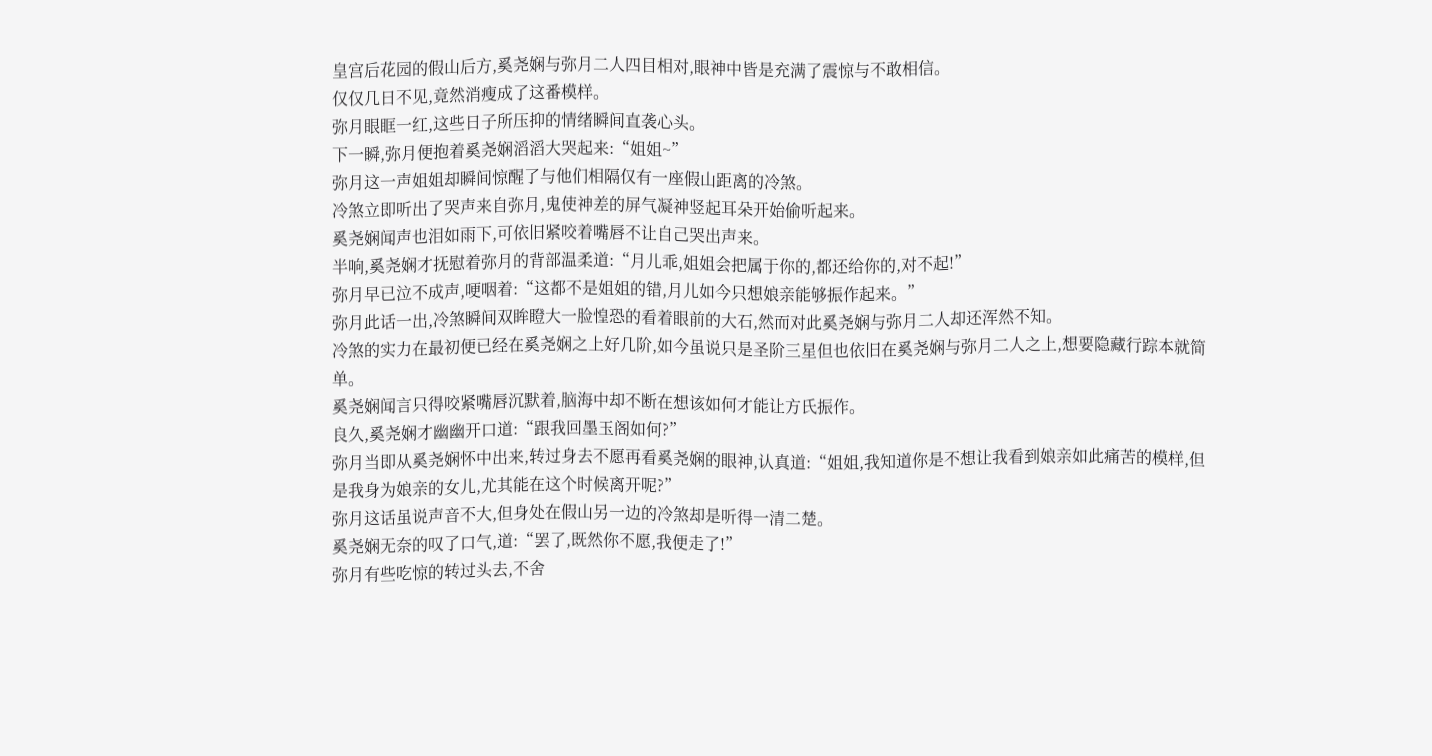皇宫后花园的假山后方,奚尧娴与弥月二人四目相对,眼神中皆是充满了震惊与不敢相信。
仅仅几日不见,竟然消瘦成了这番模样。
弥月眼眶一红,这些日子所压抑的情绪瞬间直袭心头。
下一瞬,弥月便抱着奚尧娴滔滔大哭起来:“姐姐~”
弥月这一声姐姐却瞬间惊醒了与他们相隔仅有一座假山距离的冷煞。
冷煞立即听出了哭声来自弥月,鬼使神差的屏气凝神竖起耳朵开始偷听起来。
奚尧娴闻声也泪如雨下,可依旧紧咬着嘴唇不让自己哭出声来。
半响,奚尧娴才抚慰着弥月的背部温柔道:“月儿乖,姐姐会把属于你的,都还给你的,对不起!”
弥月早已泣不成声,哽咽着:“这都不是姐姐的错,月儿如今只想娘亲能够振作起来。”
弥月此话一出,冷煞瞬间双眸瞪大一脸惶恐的看着眼前的大石,然而对此奚尧娴与弥月二人却还浑然不知。
冷煞的实力在最初便已经在奚尧娴之上好几阶,如今虽说只是圣阶三星但也依旧在奚尧娴与弥月二人之上,想要隐藏行踪本就简单。
奚尧娴闻言只得咬紧嘴唇沉默着,脑海中却不断在想该如何才能让方氏振作。
良久,奚尧娴才幽幽开口道:“跟我回墨玉阁如何?”
弥月当即从奚尧娴怀中出来,转过身去不愿再看奚尧娴的眼神,认真道:“姐姐,我知道你是不想让我看到娘亲如此痛苦的模样,但是我身为娘亲的女儿,尤其能在这个时候离开呢?”
弥月这话虽说声音不大,但身处在假山另一边的冷煞却是听得一清二楚。
奚尧娴无奈的叹了口气,道:“罢了,既然你不愿,我便走了!”
弥月有些吃惊的转过头去,不舍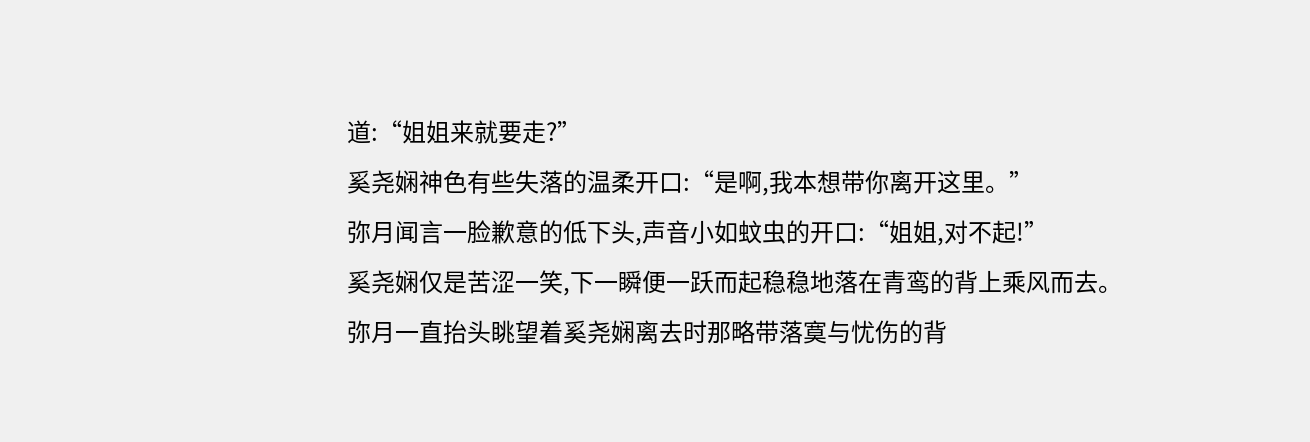道:“姐姐来就要走?”
奚尧娴神色有些失落的温柔开口:“是啊,我本想带你离开这里。”
弥月闻言一脸歉意的低下头,声音小如蚊虫的开口:“姐姐,对不起!”
奚尧娴仅是苦涩一笑,下一瞬便一跃而起稳稳地落在青鸾的背上乘风而去。
弥月一直抬头眺望着奚尧娴离去时那略带落寞与忧伤的背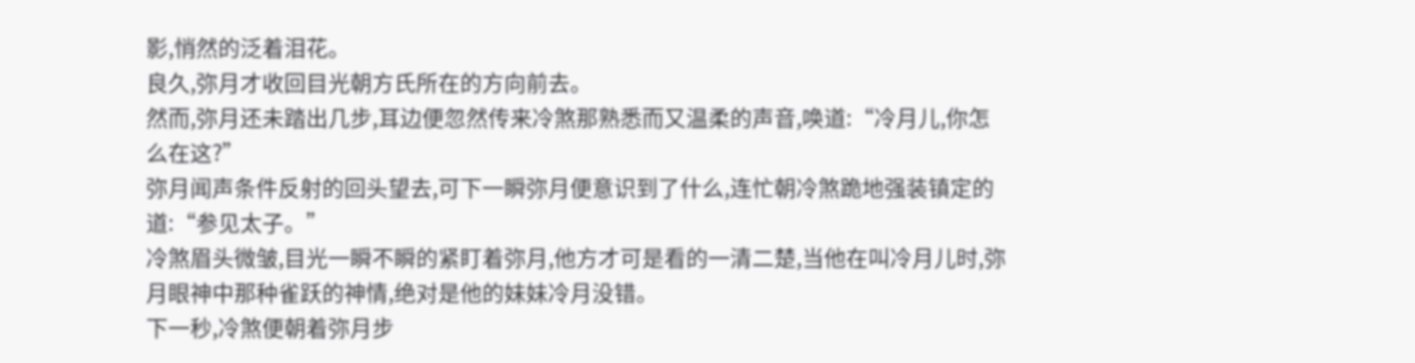影,悄然的泛着泪花。
良久,弥月才收回目光朝方氏所在的方向前去。
然而,弥月还未踏出几步,耳边便忽然传来冷煞那熟悉而又温柔的声音,唤道:“冷月儿,你怎么在这?”
弥月闻声条件反射的回头望去,可下一瞬弥月便意识到了什么,连忙朝冷煞跪地强装镇定的道:“参见太子。”
冷煞眉头微皱,目光一瞬不瞬的紧盯着弥月,他方才可是看的一清二楚,当他在叫冷月儿时,弥月眼神中那种雀跃的神情,绝对是他的妹妹冷月没错。
下一秒,冷煞便朝着弥月步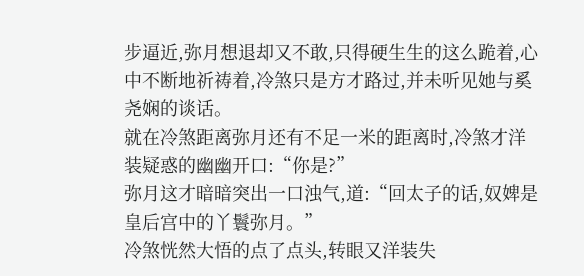步逼近,弥月想退却又不敢,只得硬生生的这么跪着,心中不断地祈祷着,冷煞只是方才路过,并未听见她与奚尧娴的谈话。
就在冷煞距离弥月还有不足一米的距离时,冷煞才洋装疑惑的幽幽开口:“你是?”
弥月这才暗暗突出一口浊气,道:“回太子的话,奴婢是皇后宫中的丫鬟弥月。”
冷煞恍然大悟的点了点头,转眼又洋装失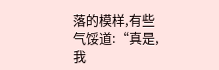落的模样,有些气馁道:“真是,我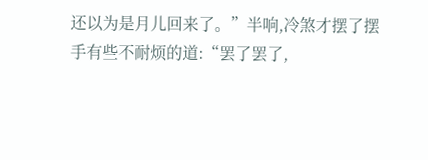还以为是月儿回来了。”半响,冷煞才摆了摆手有些不耐烦的道:“罢了罢了,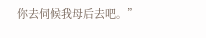你去伺候我母后去吧。”